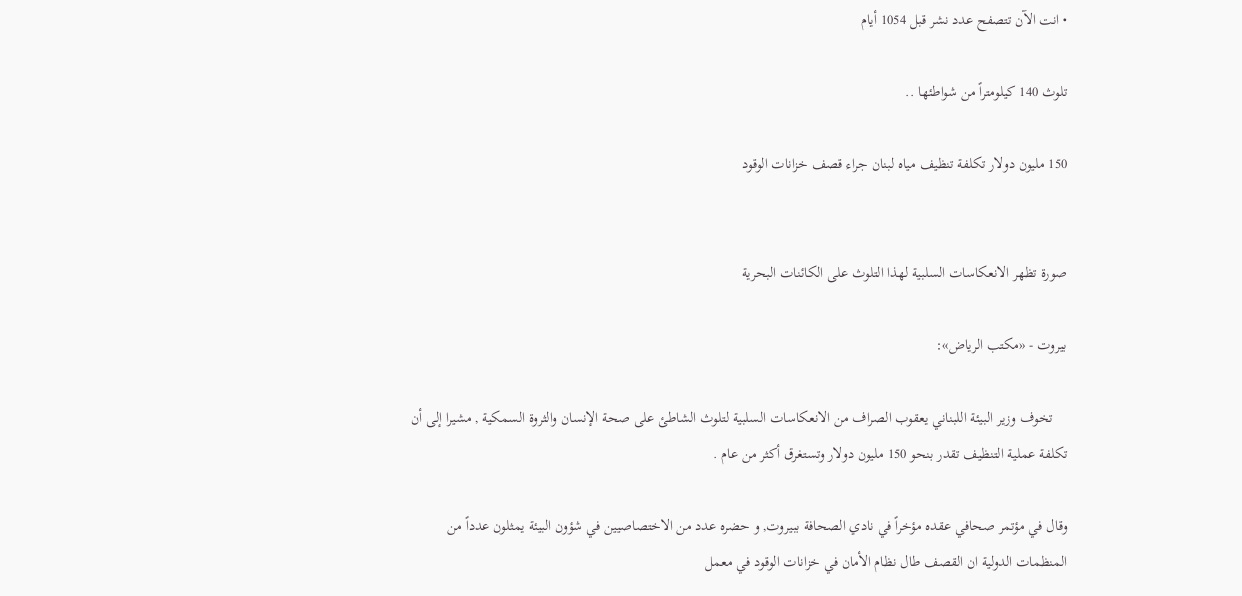• انت الآن تتصفح عدد نشر قبل 1054 أيام

تلوث 140 كيلومتراً من شواطئها ..

150 مليون دولار تكلفة تنظيف مياه لبنان جراء قصف خزانات الوقود


صورة تظهر الانعكاسات السلبية لهذا التلوث على الكائنات البحرية

بيروت - «مكتب الرياض»:

    تخوف وزير البيئة اللبناني يعقوب الصراف من الانعكاسات السلبية لتلوث الشاطئ على صحة الإنسان والثروة السمكية , مشيرا إلى أن تكلفة عملية التنظيف تقدر بنحو 150 مليون دولار وتستغرق أكثر من عام .

وقال في مؤتمر صحافي عقده مؤخراً في نادي الصحافة ببيروت, و حضره عدد من الاختصاصيين في شؤون البيئة يمثلون عدداً من المنظمات الدولية ان القصف طال نظام الأمان في خزانات الوقود في معمل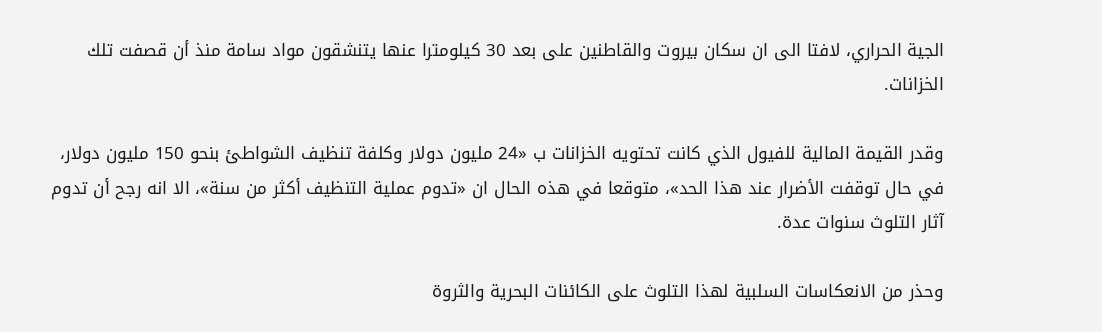الجية الحراري، لافتا الى ان سكان بيروت والقاطنين على بعد 30 كيلومترا عنها يتنشقون مواد سامة منذ أن قصفت تلك الخزانات.

وقدر القيمة المالية للفيول الذي كانت تحتويه الخزانات ب «24 مليون دولار وكلفة تنظيف الشواطئ بنحو 150 مليون دولار، في حال توقفت الأضرار عند هذا الحد»، متوقعا في هذه الحال ان «تدوم عملية التنظيف أكثر من سنة»، الا انه رجح أن تدوم آثار التلوث سنوات عدة.

وحذر من الانعكاسات السلبية لهذا التلوث على الكائنات البحرية والثروة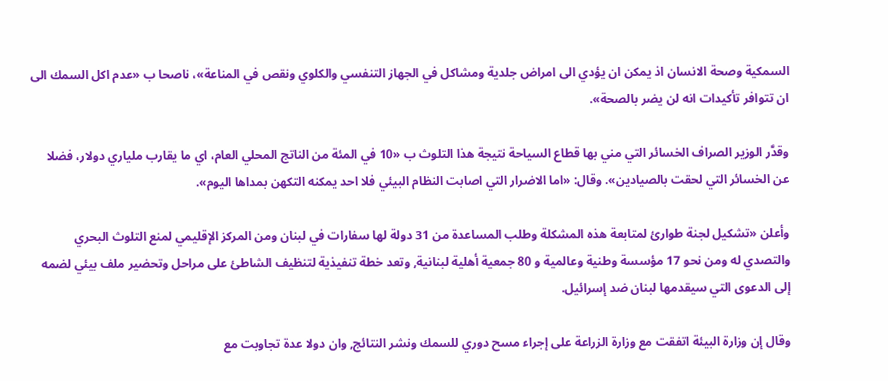السمكية وصحة الانسان اذ يمكن ان يؤدي الى امراض جلدية ومشاكل في الجهاز التنفسي والكلوي ونقص في المناعة»، ناصحا ب «عدم اكل السمك الى ان تتوافر تأكيدات انه لن يضر بالصحة».

وقدَّر الوزير الصراف الخسائر التي مني بها قطاع السياحة نتيجة هذا التلوث ب «10 في المئة من الناتج المحلي العام، اي ما يقارب ملياري دولار، فضلا عن الخسائر التي لحقت بالصيادين». وقال: «اما الاضرار التي اصابت النظام البيئي فلا احد يمكنه التكهن بمداها اليوم».

وأعلن «تشكيل لجنة طوارئ لمتابعة هذه المشكلة وطلب المساعدة من 31 دولة لها سفارات في لبنان ومن المركز الإقليمي لمنع التلوث البحري والتصدي له ومن نحو 17 مؤسسة وطنية وعالمية و 80 جمعية أهلية لبنانية, وتعد خطة تنفيذية لتنظيف الشاطئ على مراحل وتحضير ملف بيئي لضمه إلى الدعوى التي سيقدمها لبنان ضد إسرائيل.

وقال إن وزارة البيئة اتفقت مع وزارة الزراعة على إجراء مسح دوري للسمك ونشر النتائج, وان دولا عدة تجاوبت مع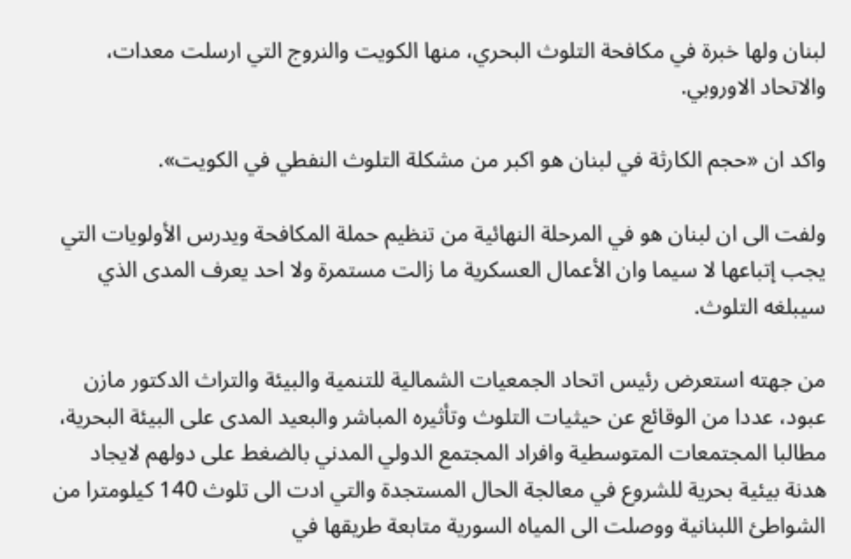لبنان ولها خبرة في مكافحة التلوث البحري، منها الكويت والنروج التي ارسلت معدات، والاتحاد الاوروبي.

واكد ان «حجم الكارثة في لبنان هو اكبر من مشكلة التلوث النفطي في الكويت».

ولفت الى ان لبنان هو في المرحلة النهائية من تنظيم حملة المكافحة ويدرس الأولويات التي يجب إتباعها لا سيما وان الأعمال العسكرية ما زالت مستمرة ولا احد يعرف المدى الذي سيبلغه التلوث.

من جهته استعرض رئيس اتحاد الجمعيات الشمالية للتنمية والبيئة والتراث الدكتور مازن عبود، عددا من الوقائع عن حيثيات التلوث وتأثيره المباشر والبعيد المدى على البيئة البحرية، مطالبا المجتمعات المتوسطية وافراد المجتمع الدولي المدني بالضغط على دولهم لايجاد هدنة بيئية بحرية للشروع في معالجة الحال المستجدة والتي ادت الى تلوث 140 كيلومترا من الشواطئ اللبنانية ووصلت الى المياه السورية متابعة طريقها في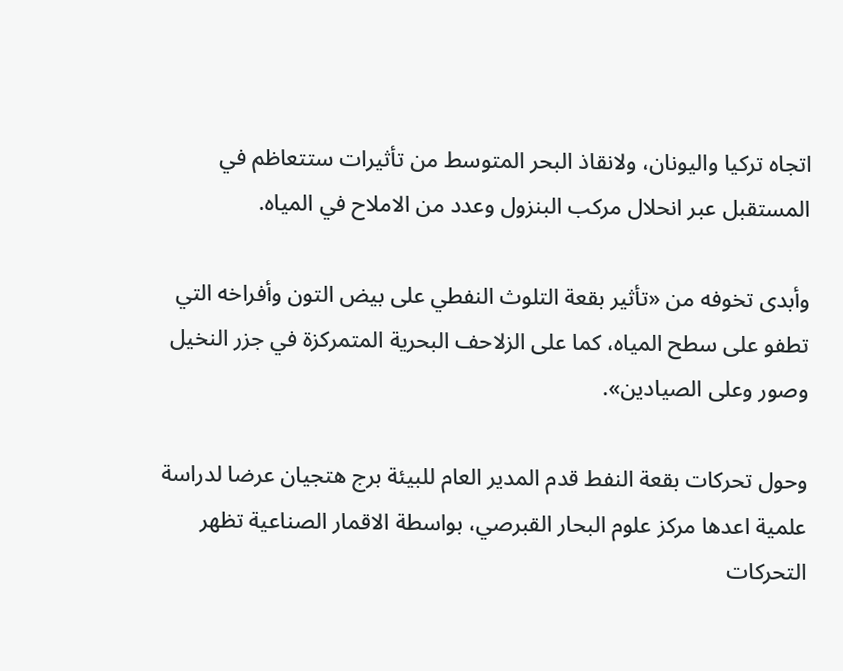اتجاه تركيا واليونان، ولانقاذ البحر المتوسط من تأثيرات ستتعاظم في المستقبل عبر انحلال مركب البنزول وعدد من الاملاح في المياه.

وأبدى تخوفه من «تأثير بقعة التلوث النفطي على بيض التون وأفراخه التي تطفو على سطح المياه، كما على الزلاحف البحرية المتمركزة في جزر النخيل وصور وعلى الصيادين».

وحول تحركات بقعة النفط قدم المدير العام للبيئة برج هتجيان عرضا لدراسة علمية اعدها مركز علوم البحار القبرصي، بواسطة الاقمار الصناعية تظهر التحركات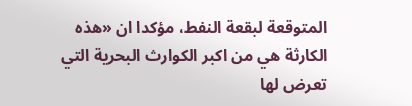المتوقعة لبقعة النفط، مؤكدا ان «هذه الكارثة هي من اكبر الكوارث البحرية التي تعرض لها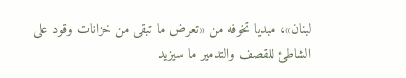لبنان»، مبديا تخوفه من «تعرض ما تبقى من خزانات وقود على الشاطئ للقصف والتدمير ما سيزيد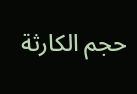حجم الكارثة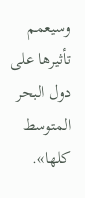وسيعمم تأثيرها على دول البحر المتوسط كلها».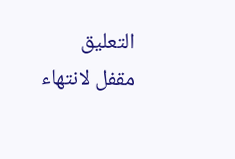التعليق مقفل لانتهاء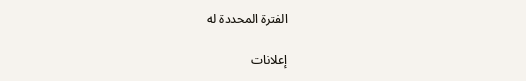الفترة المحددة له

إعلانات